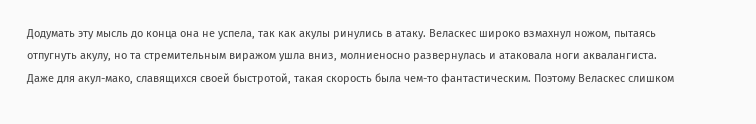Додумать эту мысль до конца она не успела, так как акулы ринулись в атаку. Веласкес широко взмахнул ножом, пытаясь отпугнуть акулу, но та стремительным виражом ушла вниз, молниеносно развернулась и атаковала ноги аквалангиста. Даже для акул-мако, славящихся своей быстротой, такая скорость была чем-то фантастическим. Поэтому Веласкес слишком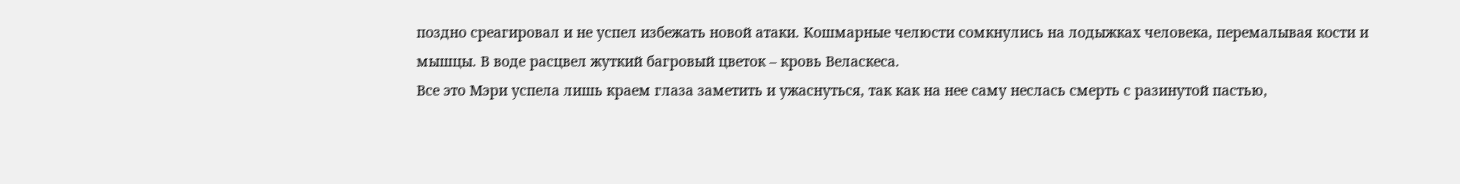поздно среагировал и не успел избежать новой атаки. Кошмарные челюсти сомкнулись на лодыжках человека, перемалывая кости и мышцы. В воде расцвел жуткий багровый цветок – кровь Веласкеса.
Все это Мэри успела лишь краем глаза заметить и ужаснуться, так как на нее саму неслась смерть с разинутой пастью,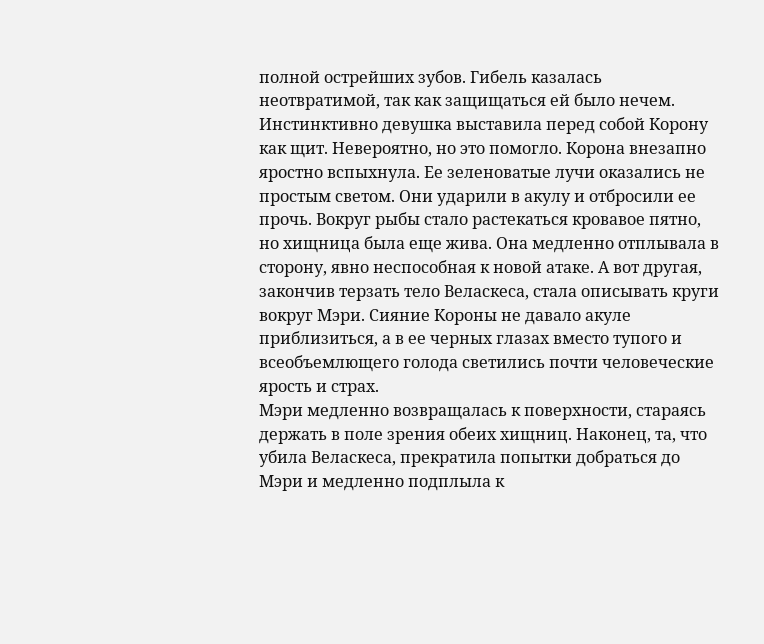полной острейших зубов. Гибель казалась неотвратимой, так как защищаться ей было нечем. Инстинктивно девушка выставила перед собой Корону как щит. Невероятно, но это помогло. Корона внезапно яростно вспыхнула. Ее зеленоватые лучи оказались не простым светом. Они ударили в акулу и отбросили ее прочь. Вокруг рыбы стало растекаться кровавое пятно, но хищница была еще жива. Она медленно отплывала в сторону, явно неспособная к новой атаке. А вот другая, закончив терзать тело Веласкеса, стала описывать круги вокруг Мэри. Сияние Короны не давало акуле приблизиться, а в ее черных глазах вместо тупого и всеобъемлющего голода светились почти человеческие ярость и страх.
Мэри медленно возвращалась к поверхности, стараясь держать в поле зрения обеих хищниц. Наконец, та, что убила Веласкеса, прекратила попытки добраться до Мэри и медленно подплыла к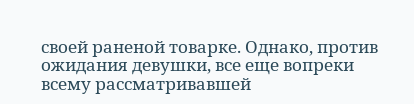своей раненой товарке. Однако, против ожидания девушки, все еще вопреки всему рассматривавшей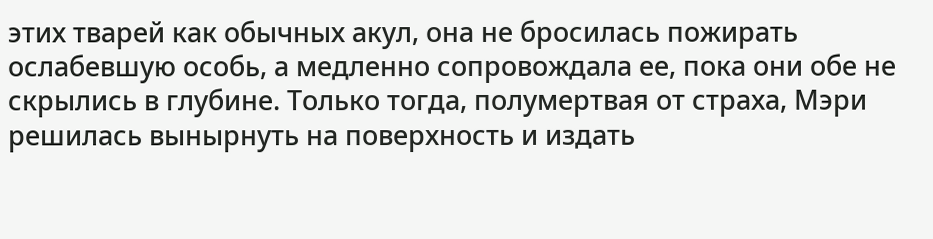этих тварей как обычных акул, она не бросилась пожирать ослабевшую особь, а медленно сопровождала ее, пока они обе не скрылись в глубине. Только тогда, полумертвая от страха, Мэри решилась вынырнуть на поверхность и издать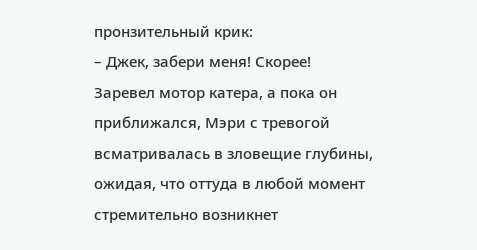пронзительный крик:
– Джек, забери меня! Скорее!
Заревел мотор катера, а пока он приближался, Мэри с тревогой всматривалась в зловещие глубины, ожидая, что оттуда в любой момент стремительно возникнет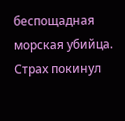беспощадная морская убийца. Страх покинул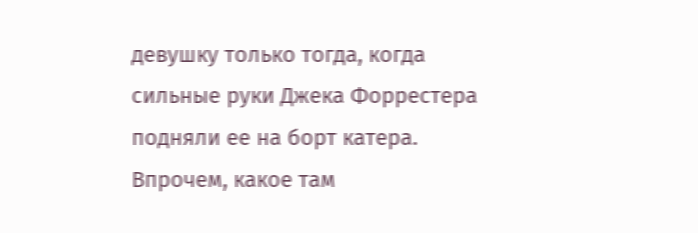девушку только тогда, когда сильные руки Джека Форрестера подняли ее на борт катера. Впрочем, какое там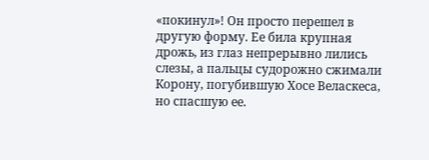«покинул»! Он просто перешел в другую форму. Ее била крупная дрожь, из глаз непрерывно лились слезы, а пальцы судорожно сжимали Корону, погубившую Хосе Веласкеса, но спасшую ее.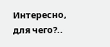Интересно, для чего?..